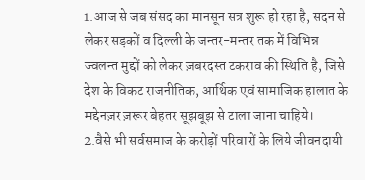1.आज से जब संसद का मानसून सत्र शुरू हो रहा है, सदन से लेकर सड़कों व दिल्ली के जन्तर-मन्तर तक में विभिन्न ज्वलन्त मुद्दों को लेकर ज़बरदस्त टकराव की स्थिति है, जिसे देश के विकट राजनीतिक, आर्थिक एवं सामाजिक हालात के मद्देनज़र ज़रूर बेहतर सूझबूझ से टाला जाना चाहिये।
2.वैसे भी सर्वसमाज के करोड़ों परिवारों के लिये जीवनदायी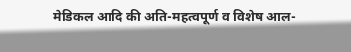मेडिकल आदि की अति-महत्वपूर्ण व विशेष आल-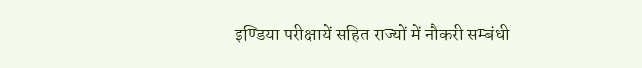इण्डिया परीक्षायें सहित राज्यों में नौकरी सम्बंधी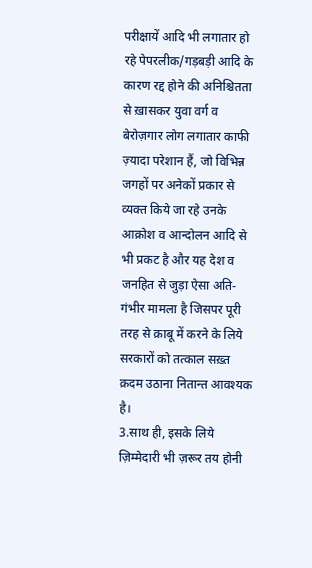परीक्षायें आदि भी लगातार हो रहे पेपरलीक/गड़बड़ी आदि के कारण रद्द होने की अनिश्चितता से ख़ासकर युवा वर्ग व बेरोज़गार लोग लगातार काफी ज़्यादा परेशान हैं, जो विभिन्न जगहों पर अनेकों प्रकार से व्यक्त किये जा रहे उनके आक्रोश व आन्दोलन आदि से भी प्रकट है और यह देश व जनहित से जुड़ा ऐसा अति-गंभीर मामला है जिसपर पूरी तरह से क़ाबू में करने के लिये सरकारों को तत्काल सख़्त क़दम उठाना नितान्त आवश्यक है।
3.साथ ही, इसके लिये ज़िम्मेदारी भी ज़रूर तय होनी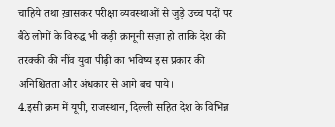चाहिये तथा ख़ासकर परीक्षा व्यवस्थाओं से जुड़े उच्च पदों पर बैठे लोगों के विरुद्ध भी कड़ी क़ानूनी सज़ा हो ताकि देश की तरक्की की नींव युवा पीढ़ी का भविष्य इस प्रकार की अनिश्चितता और अंधकार से आगे बच पाये।
4.इसी क्रम में यूपी, राजस्थान, दिल्ली सहित देश के विभिन्न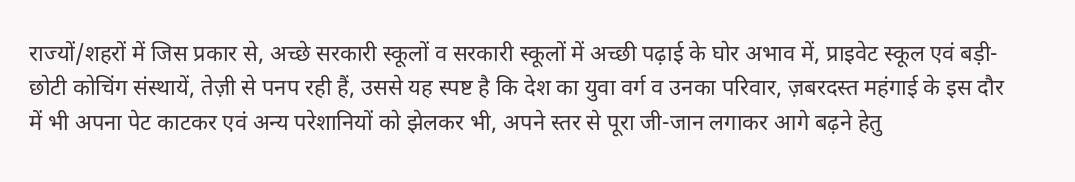राज्यों/शहरों में जिस प्रकार से, अच्छे सरकारी स्कूलों व सरकारी स्कूलों में अच्छी पढ़ाई के घोर अभाव में, प्राइवेट स्कूल एवं बड़ी-छोटी कोचिंग संस्थायें, तेज़ी से पनप रही हैं, उससे यह स्पष्ट है कि देश का युवा वर्ग व उनका परिवार, ज़बरदस्त महंगाई के इस दौर में भी अपना पेट काटकर एवं अन्य परेशानियों को झेलकर भी, अपने स्तर से पूरा जी-जान लगाकर आगे बढ़ने हेतु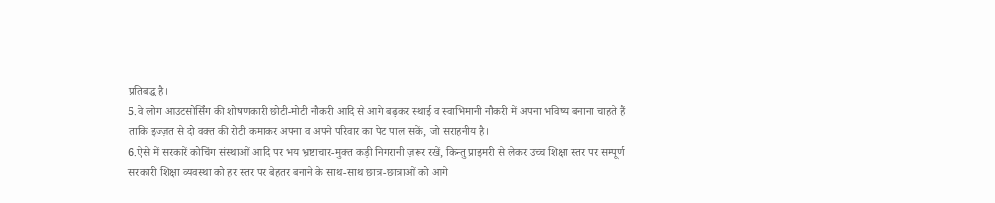प्रतिबद्ध है।
5.वे लोग आउटसोर्सिंग की शोषणकारी छोटी-मोटी नौकरी आदि से आगे बढ़कर स्थाई व स्वाभिमानी नौकरी में अपना भविष्य बनाना चाहते हैं ताकि इज्ज़त से दो वक्त की रोटी कमाकर अपना व अपने परिवार का पेट पाल सकें, जो सराहनीय है।
6.ऐसे में सरकारें कोचिंग संस्थाओं आदि पर भय भ्रष्टाचार-मुक्त कड़ी निगरानी ज़रूर रखें, किन्तु प्राइमरी से लेकर उच्च शिक्षा स्तर पर सम्पूर्ण सरकारी शिक्षा व्यवस्था को हर स्तर पर बेहतर बनाने के साथ-साथ छात्र-छात्राओं को आगे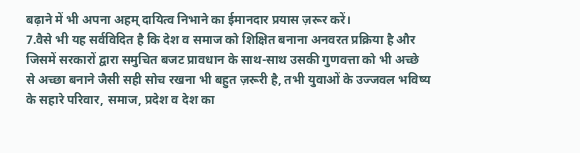बढ़ाने में भी अपना अहम् दायित्व निभाने का ईमानदार प्रयास ज़रूर करें।
7.वैसे भी यह सर्वविदित है कि देश व समाज को शिक्षित बनाना अनवरत प्रक्रिया है और जिसमें सरकारों द्वारा समुचित बजट प्रावधान के साथ-साथ उसकी गुणवत्ता को भी अच्छे से अच्छा बनाने जैसी सही सोच रखना भी बहुत ज़रूरी है, तभी युवाओं के उज्जवल भविष्य के सहारे परिवार, समाज, प्रदेश व देश का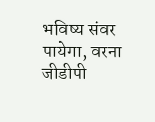भविष्य संवर पायेगा, वरना जीडीपी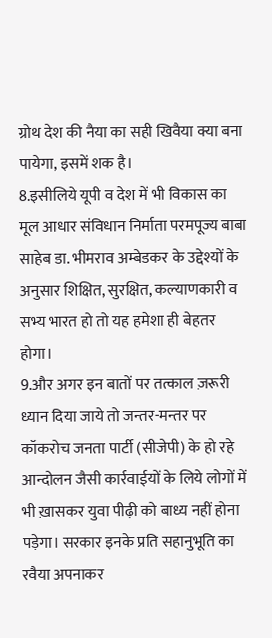ग्रोथ देश की नैया का सही खिवैया क्या बना पायेगा, इसमें शक है।
8.इसीलिये यूपी व देश में भी विकास का मूल आधार संविधान निर्माता परमपूज्य बाबा साहेब डा. भीमराव अम्बेडकर के उद्देश्यों के अनुसार शिक्षित, सुरक्षित, कल्याणकारी व सभ्य भारत हो तो यह हमेशा ही बेहतर होगा।
9.और अगर इन बातों पर तत्काल ज़रूरी ध्यान दिया जाये तो जन्तर-मन्तर पर कॉकरोच जनता पार्टी (सीजेपी) के हो रहे आन्दोलन जैसी कार्रवाईयों के लिये लोगों में भी ख़ासकर युवा पीढ़ी को बाध्य नहीं होना पड़ेगा। सरकार इनके प्रति सहानुभूति का रवैया अपनाकर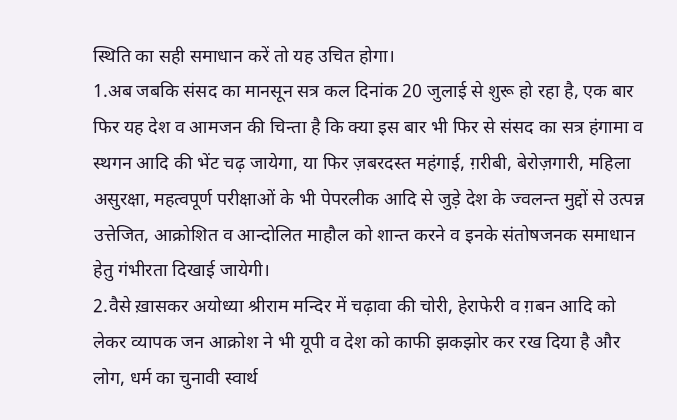स्थिति का सही समाधान करें तो यह उचित होगा।
1.अब जबकि संसद का मानसून सत्र कल दिनांक 20 जुलाई से शुरू हो रहा है, एक बार फिर यह देश व आमजन की चिन्ता है कि क्या इस बार भी फिर से संसद का सत्र हंगामा व स्थगन आदि की भेंट चढ़ जायेगा, या फिर ज़बरदस्त महंगाई, ग़रीबी, बेरोज़गारी, महिला असुरक्षा, महत्वपूर्ण परीक्षाओं के भी पेपरलीक आदि से जुड़े देश के ज्वलन्त मुद्दों से उत्पन्न उत्तेजित, आक्रोशित व आन्दोलित माहौल को शान्त करने व इनके संतोषजनक समाधान हेतु गंभीरता दिखाई जायेगी।
2.वैसे ख़ासकर अयोध्या श्रीराम मन्दिर में चढ़ावा की चोरी, हेराफेरी व ग़बन आदि को लेकर व्यापक जन आक्रोश ने भी यूपी व देश को काफी झकझोर कर रख दिया है और लोग, धर्म का चुनावी स्वार्थ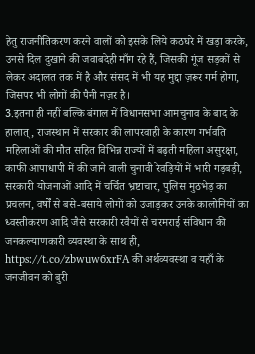हेतु राजनीतिकरण करने वालों को इसके लिये कठघरे में खड़ा करके, उनसे दिल दुखाने की जवाबदेही माँग रहे हैं, जिसकी गूंज सड़कों से लेकर अदालत तक में है और संसद में भी यह मुद्दा ज़रूर गर्म होगा, जिसपर भी लोगों की पैनी नज़र है।
3.इतना ही नहीं बल्कि बंगाल में विधानसभा आमचुनाव के बाद के हालात्, राजस्थान में सरकार की लापरवाही के कारण गर्भवति महिलाओं की मौत सहित विभिन्न राज्यों में बढ़ती महिला असुरक्षा, काफी आपाधापी में की जाने वाली चुनावी रेवड़ियों में भारी गड़बड़ी, सरकारी योजनाओं आदि में चर्चित भ्रष्टाचार, पुलिस मुठभेड़ का प्रचलन, वर्षों से बसे-बसाये लोगों को उजाड़कर उनके कालोनियों का ध्वस्तीकरण आदि जैसे सरकारी रवैयों से चरमराई संविधान की जनकल्याणकारी व्यवस्था के साथ ही,
https://t.co/zbwuw6xrFA की अर्थव्यवस्था व यहाँ के जनजीवन को बुरी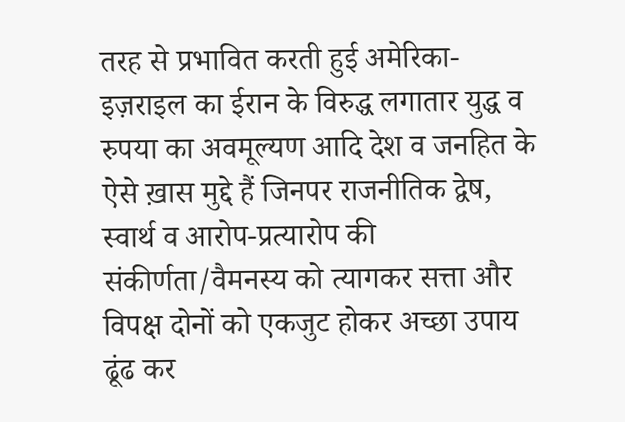तरह से प्रभावित करती हुई अमेरिका-इज़राइल का ईरान के विरुद्ध लगातार युद्ध व रुपया का अवमूल्यण आदि देश व जनहित के ऐसे ख़ास मुद्दे हैं जिनपर राजनीतिक द्वेष, स्वार्थ व आरोप-प्रत्यारोप की संकीर्णता/वैमनस्य को त्यागकर सत्ता और विपक्ष दोनों को एकजुट होकर अच्छा उपाय ढूंढ कर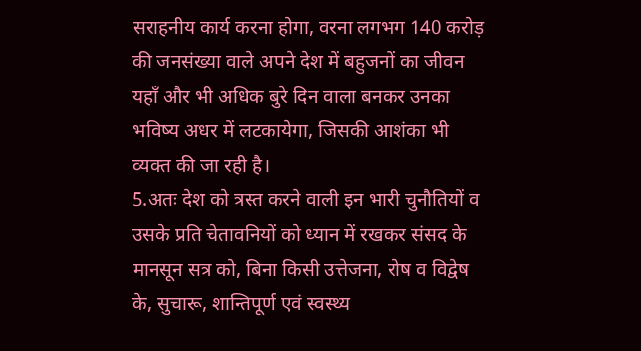सराहनीय कार्य करना होगा, वरना लगभग 140 करोड़ की जनसंख्या वाले अपने देश में बहुजनों का जीवन यहाँ और भी अधिक बुरे दिन वाला बनकर उनका भविष्य अधर में लटकायेगा, जिसकी आशंका भी व्यक्त की जा रही है।
5.अतः देश को त्रस्त करने वाली इन भारी चुनौतियों व उसके प्रति चेतावनियों को ध्यान में रखकर संसद के मानसून सत्र को, बिना किसी उत्तेजना, रोष व विद्वेष के, सुचारू, शान्तिपूर्ण एवं स्वस्थ्य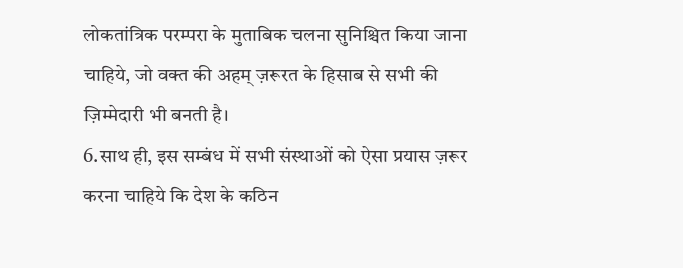लोकतांत्रिक परम्परा के मुताबिक चलना सुनिश्चित किया जाना चाहिये, जो वक्त की अहम् ज़रूरत के हिसाब से सभी की ज़िम्मेदारी भी बनती है।
6.साथ ही, इस सम्बंध में सभी संस्थाओं को ऐसा प्रयास ज़रूर करना चाहिये कि देश के कठिन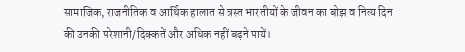सामाजिक, राजनीतिक व आर्थिक हालात से त्रस्त भारतीयों के जीवन का बोझ व नित्य दिन की उनकी परेशानी/दिक्कतें और अधिक नहीं बढ़ने पायें।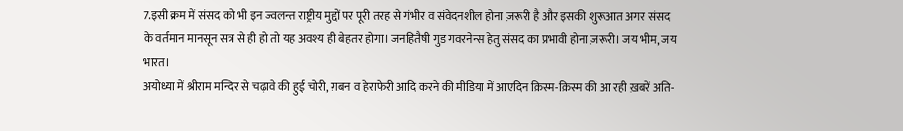7.इसी क्रम में संसद को भी इन ज्वलन्त राष्ट्रीय मुद्दों पर पूरी तरह से गंभीर व संवेदनशील होना ज़रूरी है और इसकी शुरूआत अगर संसद के वर्तमान मानसून सत्र से ही हो तो यह अवश्य ही बेहतर होगा। जनहितैषी गुड गवरनेन्स हेतु संसद का प्रभावी होना ज़रूरी। जय भीम, जय भारत।
अयोध्या में श्रीराम मन्दिर से चढ़ावे की हुई चोरी, ग़बन व हेराफेरी आदि करने की मीडिया में आएदिन क़िस्म-क़िस्म की आ रही ख़बरें अति-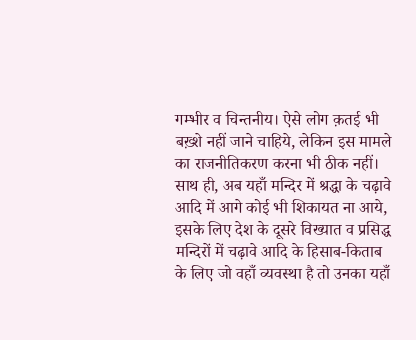गम्भीर व चिन्तनीय। ऐसे लोग क़तई भी बख़्शे नहीं जाने चाहिये, लेकिन इस मामले का राजनीतिकरण करना भी ठीक नहीं।
साथ ही, अब यहाँ मन्दिर में श्रद्धा के चढ़ावे आदि में आगे कोई भी शिकायत ना आये, इसके लिए देश के दूसरे विख्यात व प्रसिद्ध मन्दिरों में चढ़ावे आदि के हिसाब-किताब के लिए जो वहाँ व्यवस्था है तो उनका यहाँ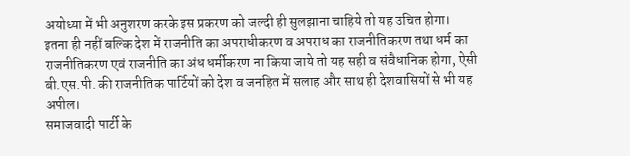अयोध्या में भी अनुशरण करके इस प्रकरण को जल्दी ही सुलझाना चाहिये तो यह उचित होगा।
इतना ही नहीं बल्कि देश में राजनीति का अपराधीकरण व अपराध का राजनीतिकरण तथा धर्म का राजनीतिकरण एवं राजनीति का अंध धर्मीकरण ना किया जाये तो यह सही व संवैधानिक होगा, ऐसी बी.एस.पी. की राजनीतिक पार्टियों को देश व जनहित में सलाह और साथ ही देशवासियों से भी यह अपील।
समाजवादी पार्टी के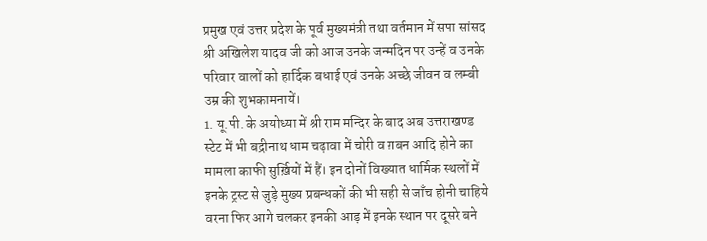प्रमुख एवं उत्तर प्रदेश के पूर्व मुख्यमंत्री तथा वर्तमान में सपा सांसद श्री अखिलेश यादव जी को आज उनके जन्मदिन पर उन्हें व उनके परिवार वालों को हार्दिक बधाई एवं उनके अच्छे जीवन व लम्बी उम्र की शुभकामनायें।
1. यू.पी. के अयोध्या में श्री राम मन्दिर के बाद अब उत्तराखण्ड स्टेट में भी बद्रीनाथ धाम चढ़ावा में चोरी व ग़बन आदि होने का मामला काफी सुर्ख़ियों में हैं। इन दोनों विख्यात धार्मिक स्थलों में इनके ट्रस्ट से जुड़े मुख्य प्रबन्धकों की भी सही से जाँच होनी चाहिये वरना फिर आगे चलकर इनकी आड़ में इनके स्थान पर दूसरे बने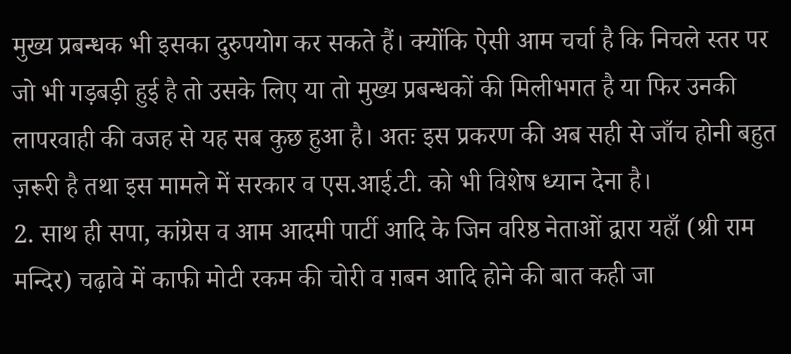मुख्य प्रबन्धक भी इसका दुरुपयोग कर सकते हैं। क्योंकि ऐसी आम चर्चा है कि निचले स्तर पर जो भी गड़बड़ी हुई है तो उसके लिए या तो मुख्य प्रबन्धकों की मिलीभगत है या फिर उनकी लापरवाही की वजह से यह सब कुछ हुआ है। अतः इस प्रकरण की अब सही से जाँच होनी बहुत ज़रूरी है तथा इस मामले में सरकार व एस.आई.टी. को भी विशेष ध्यान देना है।
2. साथ ही सपा, कांग्रेस व आम आदमी पार्टी आदि के जिन वरिष्ठ नेताओं द्वारा यहाँ (श्री राम मन्दिर) चढ़ावे में काफी मोटी रकम की चोरी व ग़बन आदि होने की बात कही जा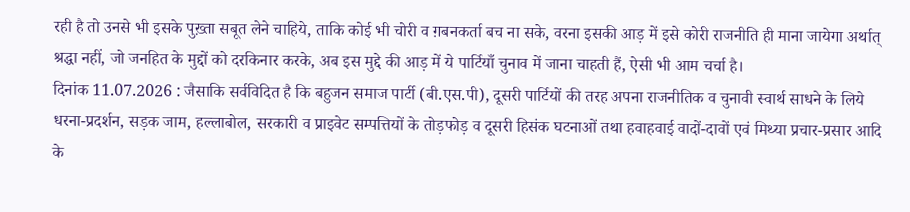रही है तो उनसे भी इसके पुख़्ता सबूत लेने चाहिये, ताकि कोई भी चोरी व ग़बनकर्ता बच ना सके, वरना इसकी आड़ में इसे कोरी राजनीति ही माना जायेगा अर्थात् श्रद्धा नहीं, जो जनहित के मुद्दों को दरकिनार करके, अब इस मुद्दे की आड़ में ये पार्टियाँ चुनाव में जाना चाहती हैं, ऐसी भी आम चर्चा है।
दिनांक 11.07.2026 : जैसाकि सर्वविदित है कि बहुजन समाज पार्टी (बी.एस.पी), दूसरी पार्टियों की तरह अपना राजनीतिक व चुनावी स्वार्थ साधने के लिये धरना-प्रदर्शन, सड़क जाम, हल्लाबोल, सरकारी व प्राइवेट सम्पत्तियों के तोड़फोड़ व दूसरी हिसंक घटनाओं तथा हवाहवाई वादों-दावों एवं मिथ्या प्रचार-प्रसार आदि के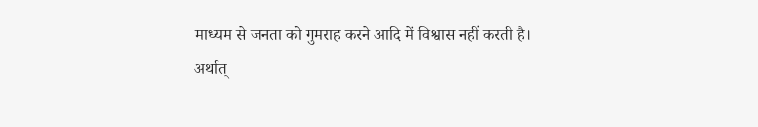माध्यम से जनता को गुमराह करने आदि में विश्वास नहीं करती है।
अर्थात्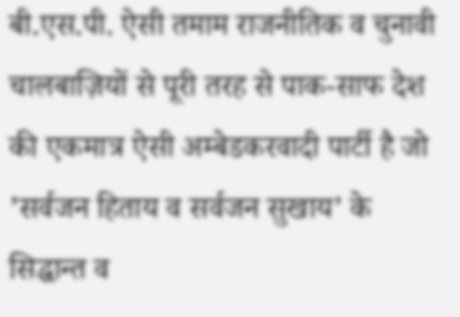बी.एस.पी. ऐसी तमाम राजनीतिक व चुनावी चालबाज़ियों से पूरी तरह से पाक-साफ देश की एकमात्र ऐसी अम्बेडकरवादी पार्टी है जो ’सर्वजन हिताय व सर्वजन सुखाय’ के सिद्धान्त व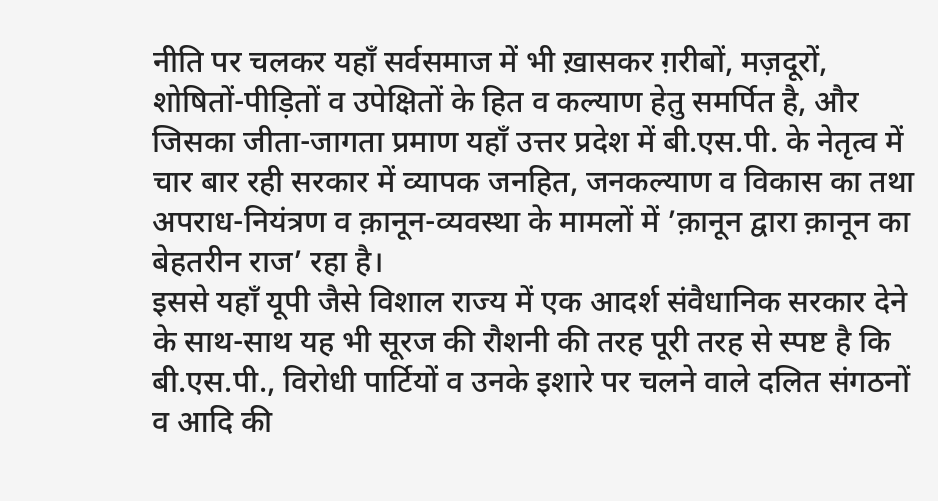नीति पर चलकर यहाँ सर्वसमाज में भी ख़ासकर ग़रीबों, मज़दूरों, शोषितों-पीड़ितों व उपेक्षितों के हित व कल्याण हेतु समर्पित है, और जिसका जीता-जागता प्रमाण यहाँ उत्तर प्रदेश में बी.एस.पी. के नेतृत्व में चार बार रही सरकार में व्यापक जनहित, जनकल्याण व विकास का तथा अपराध-नियंत्रण व क़ानून-व्यवस्था के मामलों में ’क़ानून द्वारा क़ानून का बेहतरीन राज’ रहा है।
इससे यहाँ यूपी जैसे विशाल राज्य में एक आदर्श संवैधानिक सरकार देने के साथ-साथ यह भी सूरज की रौशनी की तरह पूरी तरह से स्पष्ट है कि बी.एस.पी., विरोधी पार्टियों व उनके इशारे पर चलने वाले दलित संगठनों व आदि की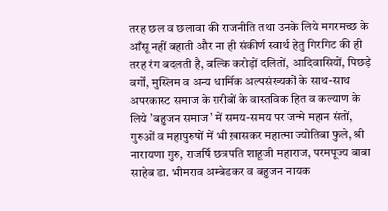तरह छल व छलावा की राजनीति तथा उनके लिये मगरमच्छ के आँसू नहीं बहाती और ना ही संकीर्ण स्वार्थ हेतु गिरगिट की ही तरह रंग बदलती है, बल्कि करोड़ों दलितों, आदिवासियों, पिछड़े वर्गों, मुस्लिम व अन्य धार्मिक अल्पसंख्यकों के साथ-साथ अपरकास्ट समाज के ग़रीबों के वास्तविक हित व कल्याण के लिये ’बहुजन समाज’ में समय-समय पर जन्मे महान संतों, गुरुओं व महापुरुषों में भी ख़ासकर महात्मा ज्योतिबा फुले, श्री नारायणा गुरु, राजर्षि छत्रपति शाहूजी महाराज, परमपूज्य बाबा साहेब डा. भीमराव अम्बेडकर व बहुजन नायक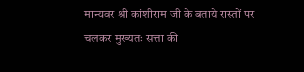मान्यवर श्री कांशीराम जी के बताये रास्तों पर चलकर मुख्यतः सत्ता की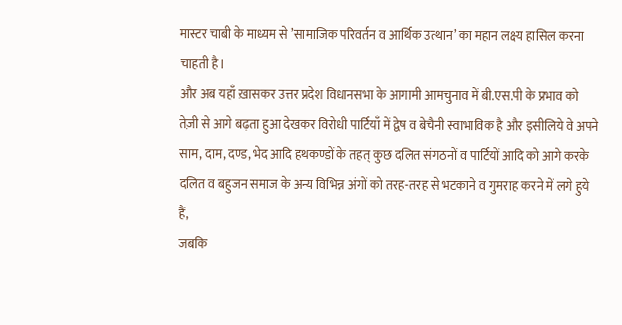मास्टर चाबी के माध्यम से ’सामाजिक परिवर्तन व आर्थिक उत्थान’ का महान लक्ष्य हासिल करना चाहती है।
और अब यहाँ ख़ासकर उत्तर प्रदेश विधानसभा के आगामी आमचुनाव में बी.एस.पी के प्रभाव को तेज़ी से आगे बढ़ता हुआ देखकर विरोधी पार्टियाँ में द्वेष व बेचैनी स्वाभाविक है और इसीलिये वे अपने साम, दाम, दण्ड, भेद आदि हथकण्डों के तहत् कुछ दलित संगठनों व पार्टियों आदि को आगे करके दलित व बहुजन समाज के अन्य विभिन्न अंगों को तरह-तरह से भटकाने व गुमराह करने में लगे हुये हैं,
जबकि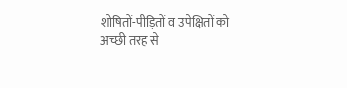शोषितों-पीड़ितों व उपेक्षितों को अच्छी तरह से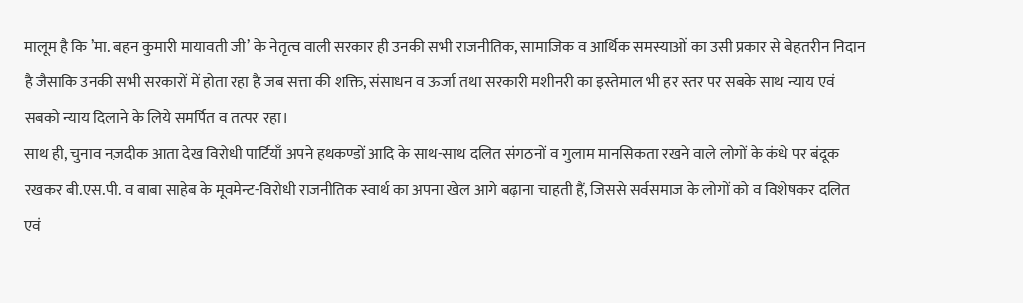मालूम है कि ’मा. बहन कुमारी मायावती जी’ के नेतृत्व वाली सरकार ही उनकी सभी राजनीतिक, सामाजिक व आर्थिक समस्याओं का उसी प्रकार से बेहतरीन निदान है जैसाकि उनकी सभी सरकारों में होता रहा है जब सत्ता की शक्ति, संसाधन व ऊर्जा तथा सरकारी मशीनरी का इस्तेमाल भी हर स्तर पर सबके साथ न्याय एवं सबको न्याय दिलाने के लिये समर्पित व तत्पर रहा।
साथ ही, चुनाव नज़दीक आता देख विरोधी पार्टियाँ अपने हथकण्डों आदि के साथ-साथ दलित संगठनों व गुलाम मानसिकता रखने वाले लोगों के कंधे पर बंदूक रखकर बी.एस.पी. व बाबा साहेब के मूवमेन्ट-विरोधी राजनीतिक स्वार्थ का अपना खेल आगे बढ़ाना चाहती हैं, जिससे सर्वसमाज के लोगों को व विशेषकर दलित एवं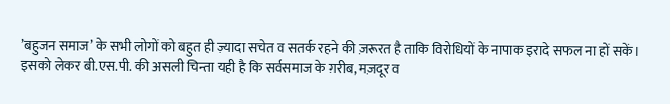’बहुजन समाज’ के सभी लोगों को बहुत ही ज़्यादा सचेत व सतर्क रहने की ज़रूरत है ताकि विरोधियों के नापाक इरादे सफल ना हों सकें।
इसको लेकर बी.एस.पी. की असली चिन्ता यही है कि सर्वसमाज के ग़रीब, मज़दूर व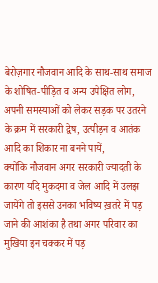बेरोज़गार नौजवान आदि के साथ-साथ समाज के शोषित-पीड़ित व अन्य उपेक्षित लोग, अपनी समस्याओं को लेकर सड़क पर उतरने के क्रम में सरकारी द्वेष, उत्पीड़न व आतंक आदि का शिकार ना बनने पायें,
क्योंकि नौजवान अगर सरकारी ज्यादती के कारण यदि मुकदमा व जेल आदि में उलझ जायेंगे तो इससे उनका भविष्य ख़तरे में पड़ जाने की आशंका है तथा अगर परिवार का मुखिया इन चक्कर में पड़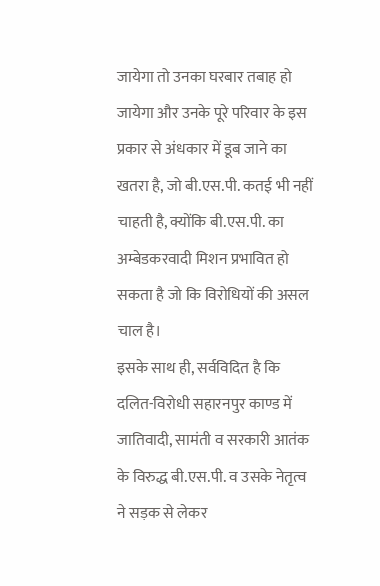जायेगा तो उनका घरबार तबाह हो जायेगा और उनके पूरे परिवार के इस प्रकार से अंधकार में डूब जाने का खतरा है, जो बी.एस.पी. कतई भी नहीं चाहती है, क्योंकि बी.एस.पी. का अम्बेडकरवादी मिशन प्रभावित हो सकता है जो कि विरोधियों की असल चाल है।
इसके साथ ही, सर्वविदित है कि दलित-विरोधी सहारनपुर काण्ड में जातिवादी, सामंती व सरकारी आतंक के विरुद्ध बी.एस.पी. व उसके नेतृत्व ने सड़क से लेकर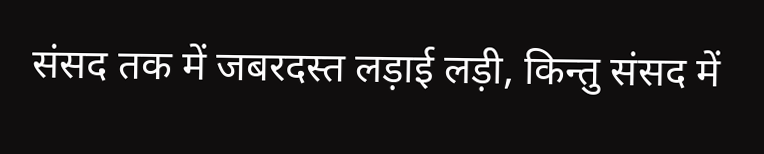संसद तक में जबरदस्त लड़ाई लड़ी, किन्तु संसद में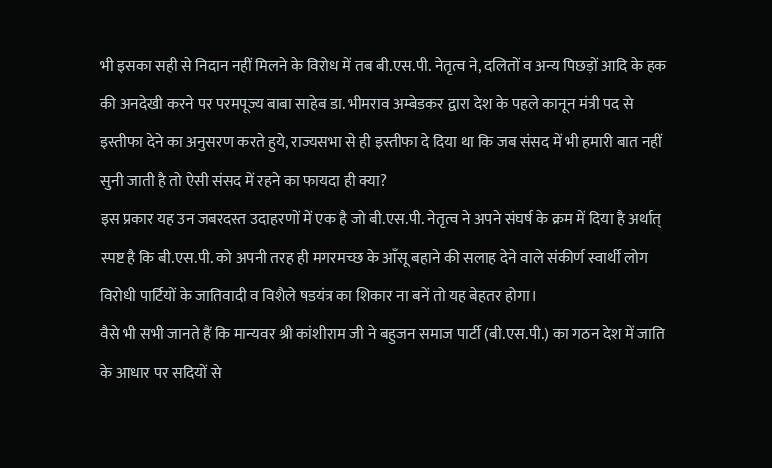भी इसका सही से निदान नहीं मिलने के विरोध में तब बी.एस.पी. नेतृत्व ने, दलितों व अन्य पिछड़ों आदि के हक की अनदेखी करने पर परमपूज्य बाबा साहेब डा. भीमराव अम्बेडकर द्वारा देश के पहले कानून मंत्री पद से इस्तीफा देने का अनुसरण करते हुये, राज्यसभा से ही इस्तीफा दे दिया था कि जब संसद में भी हमारी बात नहीं सुनी जाती है तो ऐसी संसद में रहने का फायदा ही क्या?
इस प्रकार यह उन जबरदस्त उदाहरणों में एक है जो बी.एस.पी. नेतृत्व ने अपने संघर्ष के क्रम में दिया है अर्थात् स्पष्ट है कि बी.एस.पी. को अपनी तरह ही मगरमच्छ के आँसू बहाने की सलाह देने वाले संकीर्ण स्वार्थी लोग विरोधी पार्टियों के जातिवादी व विशैले षडयंत्र का शिकार ना बनें तो यह बेहतर होगा।
वैसे भी सभी जानते हैं कि मान्यवर श्री कांशीराम जी ने बहुजन समाज पार्टी (बी.एस.पी.) का गठन देश में जाति के आधार पर सदियों से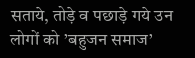सताये, तोड़े व पछाड़े गये उन लोगों को ’बहुजन समाज’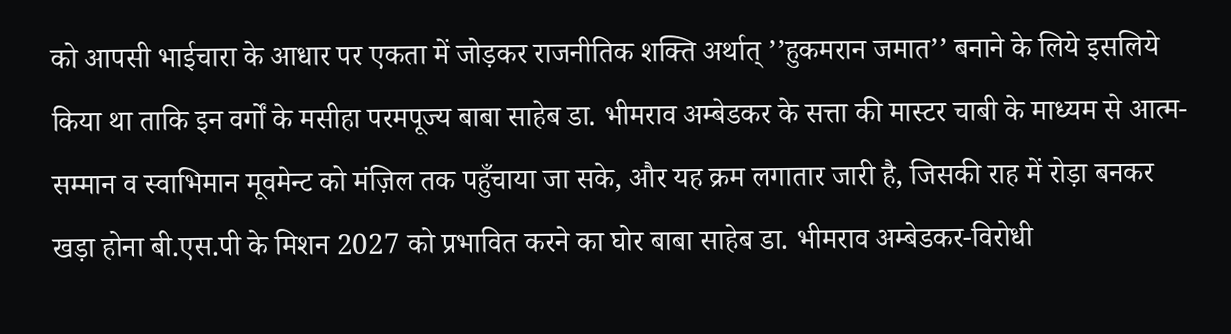को आपसी भाईचारा के आधार पर एकता में जोड़कर राजनीतिक शक्ति अर्थात् ’’हुकमरान जमात’’ बनाने के लिये इसलिये किया था ताकि इन वर्गों के मसीहा परमपूज्य बाबा साहेब डा. भीमराव अम्बेडकर के सत्ता की मास्टर चाबी के माध्यम से आत्म-सम्मान व स्वाभिमान मूवमेन्ट को मंज़िल तक पहुँचाया जा सके, और यह क्रम लगातार जारी है, जिसकी राह में रोड़ा बनकर खड़ा होना बी.एस.पी के मिशन 2027 को प्रभावित करने का घोर बाबा साहेब डा. भीमराव अम्बेडकर-विरोधी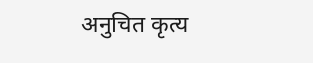अनुचित कृत्य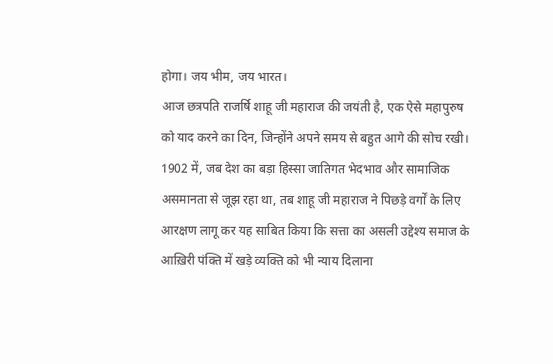होगा। जय भीम, जय भारत।
आज छत्रपति राजर्षि शाहू जी महाराज की जयंती है, एक ऐसे महापुरुष को याद करने का दिन, जिन्होंने अपने समय से बहुत आगे की सोच रखी।
1902 में, जब देश का बड़ा हिस्सा जातिगत भेदभाव और सामाजिक असमानता से जूझ रहा था, तब शाहू जी महाराज ने पिछड़े वर्गों के लिए आरक्षण लागू कर यह साबित किया कि सत्ता का असली उद्देश्य समाज के आख़िरी पंक्ति में खड़े व्यक्ति को भी न्याय दिलाना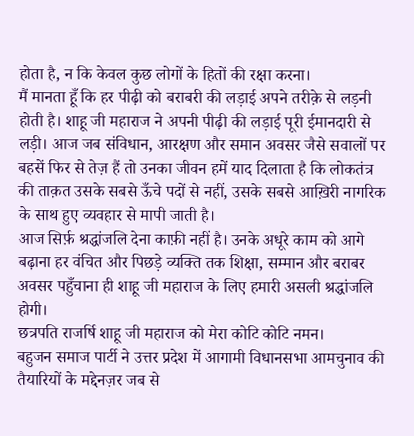होता है, न कि केवल कुछ लोगों के हितों की रक्षा करना।
मैं मानता हूँ कि हर पीढ़ी को बराबरी की लड़ाई अपने तरीक़े से लड़नी होती है। शाहू जी महाराज ने अपनी पीढ़ी की लड़ाई पूरी ईमानदारी से लड़ी। आज जब संविधान, आरक्षण और समान अवसर जैसे सवालों पर बहसें फिर से तेज़ हैं तो उनका जीवन हमें याद दिलाता है कि लोकतंत्र की ताक़त उसके सबसे ऊँचे पदों से नहीं, उसके सबसे आख़िरी नागरिक के साथ हुए व्यवहार से मापी जाती है।
आज सिर्फ़ श्रद्धांजलि देना काफ़ी नहीं है। उनके अधूरे काम को आगे बढ़ाना हर वंचित और पिछड़े व्यक्ति तक शिक्षा, सम्मान और बराबर अवसर पहुँचाना ही शाहू जी महाराज के लिए हमारी असली श्रद्धांजलि होगी।
छत्रपति राजर्षि शाहू जी महाराज को मेरा कोटि कोटि नमन।
बहुजन समाज पार्टी ने उत्तर प्रदेश में आगामी विधानसभा आमचुनाव की तैयारियों के मद्देनज़र जब से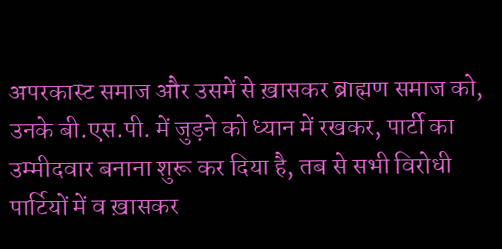अपरकास्ट समाज और उसमें से ख़ासकर ब्राह्मण समाज को, उनके बी.एस.पी. में जुड़ने को ध्यान में रखकर, पार्टी का उम्मीदवार बनाना शुरू कर दिया है, तब से सभी विरोधी पार्टियों में व ख़ासकर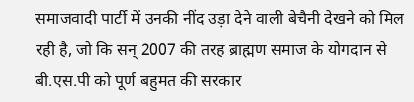समाजवादी पार्टी में उनकी नींद उड़ा देने वाली बेचैनी देखने को मिल रही है, जो कि सन् 2007 की तरह ब्राह्मण समाज के योगदान से बी.एस.पी को पूर्ण बहुमत की सरकार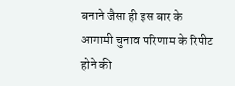बनाने जैसा ही इस बार के आगामी चुनाव परिणाम के रिपीट होने की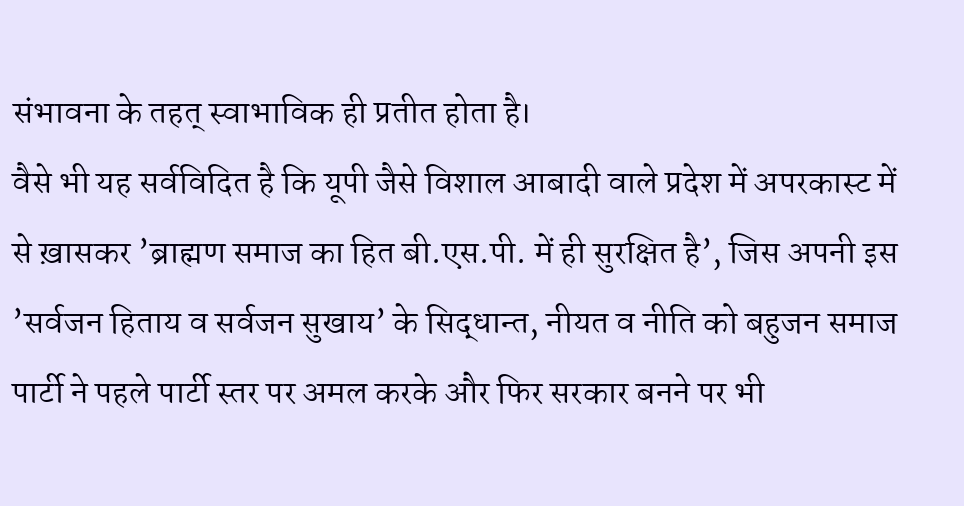संभावना के तहत् स्वाभाविक ही प्रतीत होता है।
वैसे भी यह सर्वविदित है कि यूपी जैसे विशाल आबादी वाले प्रदेश में अपरकास्ट में से ख़ासकर ’ब्राह्मण समाज का हित बी.एस.पी. में ही सुरक्षित है’, जिस अपनी इस ’सर्वजन हिताय व सर्वजन सुखाय’ के सिद्धान्त, नीयत व नीति को बहुजन समाज पार्टी ने पहले पार्टी स्तर पर अमल करके और फिर सरकार बनने पर भी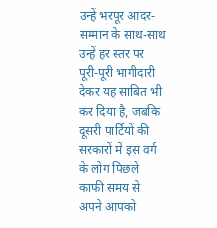उन्हें भरपूर आदर-सम्मान के साथ-साथ उन्हें हर स्तर पर पूरी-पूरी भागीदारी देकर यह साबित भी कर दिया है, जबकि दूसरी पार्टियों की सरकारों में इस वर्ग के लोग पिछले काफी समय से अपने आपको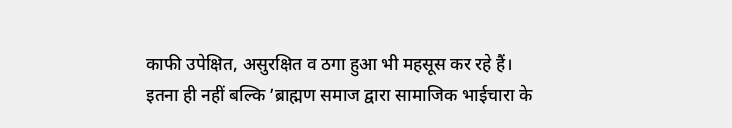काफी उपेक्षित, असुरक्षित व ठगा हुआ भी महसूस कर रहे हैं।
इतना ही नहीं बल्कि ’ब्राह्मण समाज द्वारा सामाजिक भाईचारा के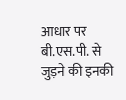आधार पर बी.एस.पी. से जुड़ने की इनकी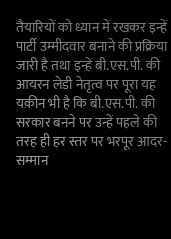तैयारियों को ध्यान में रखकर इन्हें पार्टी उम्मीदवार बनाने की प्रक्रिया जारी है तथा इन्हें बी.एस.पी. की आयरन लेडी नेतृत्व पर पूरा यह यक़ीन भी है कि बी.एस.पी. की सरकार बनने पर उन्हें पहले की तरह ही हर स्तर पर भरपूर आदर-सम्मान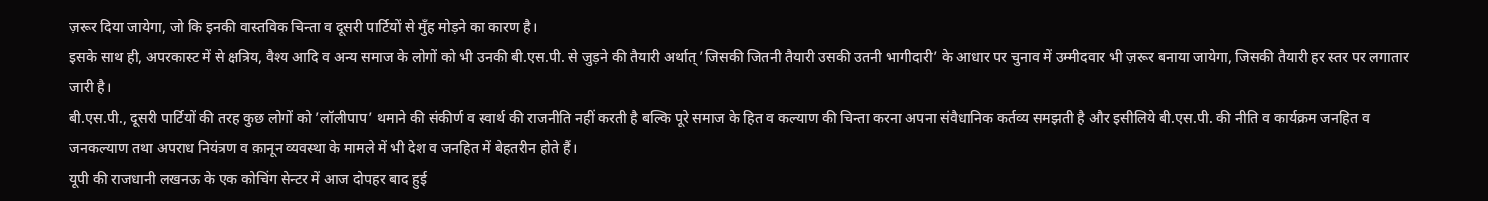ज़रूर दिया जायेगा, जो कि इनकी वास्तविक चिन्ता व दूसरी पार्टियों से मुँह मोड़ने का कारण है।
इसके साथ ही, अपरकास्ट में से क्षत्रिय, वैश्य आदि व अन्य समाज के लोगों को भी उनकी बी.एस.पी. से जुड़ने की तैयारी अर्थात् ’जिसकी जितनी तैयारी उसकी उतनी भागीदारी’ के आधार पर चुनाव में उम्मीदवार भी ज़रूर बनाया जायेगा, जिसकी तैयारी हर स्तर पर लगातार जारी है।
बी.एस.पी., दूसरी पार्टियों की तरह कुछ लोगों को ’लॉलीपाप’ थमाने की संकीर्ण व स्वार्थ की राजनीति नहीं करती है बल्कि पूरे समाज के हित व कल्याण की चिन्ता करना अपना संवैधानिक कर्तव्य समझती है और इसीलिये बी.एस.पी. की नीति व कार्यक्रम जनहित व जनकल्याण तथा अपराध नियंत्रण व क़ानून व्यवस्था के मामले में भी देश व जनहित में बेहतरीन होते हैं।
यूपी की राजधानी लखनऊ के एक कोचिंग सेन्टर में आज दोपहर बाद हुई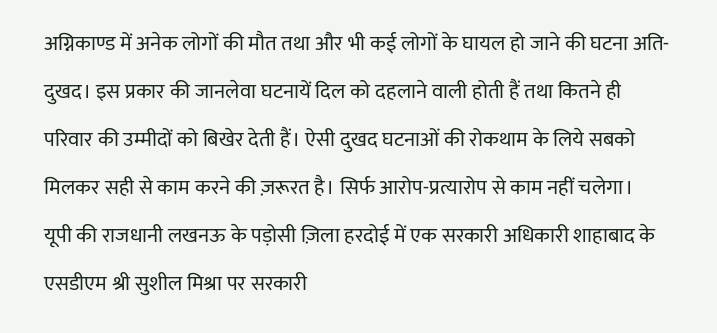अग्निकाण्ड में अनेक लोगों की मौत तथा और भी कई लोगों के घायल हो जाने की घटना अति-दुखद। इस प्रकार की जानलेवा घटनायें दिल को दहलाने वाली होती हैं तथा कितने ही परिवार की उम्मीदों को बिखेर देती हैं। ऐसी दुखद घटनाओं की रोकथाम के लिये सबको मिलकर सही से काम करने की ज़रूरत है। सिर्फ आरोप-प्रत्यारोप से काम नहीं चलेगा।
यूपी की राजधानी लखनऊ के पड़ोसी ज़िला हरदोई में एक सरकारी अधिकारी शाहाबाद के एसडीएम श्री सुशील मिश्रा पर सरकारी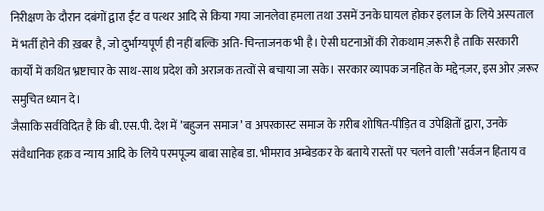निरीक्षण के दौरान दबंगों द्वारा ईंट व पत्थर आदि से किया गया जानलेवा हमला तथा उसमें उनके घायल होकर इलाज के लिये अस्पताल में भर्ती होने की ख़बर है, जो दुर्भाग्यपूर्ण ही नहीं बल्कि अति-चिन्ताजनक भी है। ऐसी घटनाओं की रोकथाम ज़रूरी है ताकि सरकारी कार्यों में कथित भ्रष्टाचार के साथ-साथ प्रदेश को अराजक तत्वों से बचाया जा सके। सरकार व्यापक जनहित के मद्देनज़र, इस ओर ज़रूर समुचित ध्यान दे।
जैसाकि सर्वविदित है कि बी.एस.पी. देश में ’बहुजन समाज’ व अपरकास्ट समाज के ग़रीब शोषित-पीड़ित व उपेक्षितों द्वारा, उनके संवैधानिक हक़ व न्याय आदि के लिये परमपूज्य बाबा साहेब डा. भीमराव अम्बेडकर के बताये रास्तों पर चलने वाली ’सर्वजन हिताय व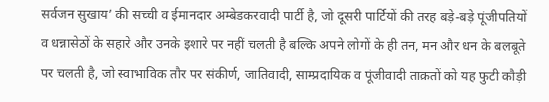सर्वजन सुखाय’ की सच्ची व ईमानदार अम्बेडकरवादी पार्टी है, जो दूसरी पार्टियों की तरह बड़े-बड़े पूंजीपतियों व धन्नासेठों के सहारे और उनके इशारे पर नहीं चलती है बल्कि अपने लोगों के ही तन, मन और धन के बलबूते पर चलती है, जो स्वाभाविक तौर पर संकीर्ण, जातिवादी, साम्प्रदायिक व पूंजीवादी ताक़तों को यह फुटी कौड़ी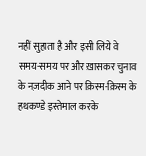नहीं सुहाता है और इसी लिये वे समय-समय पर और ख़ासकर चुनाव के नज़दीक आने पर क़िस्म-क़िस्म के हथकण्डे इस्तेमाल करके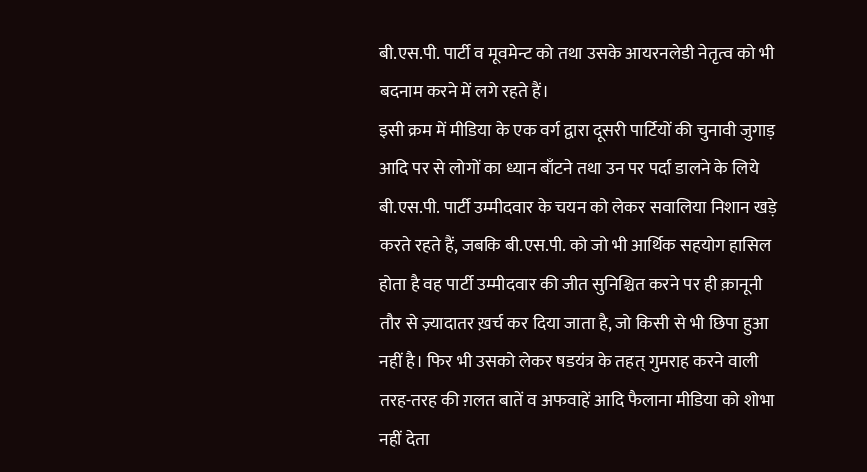बी.एस.पी. पार्टी व मूवमेन्ट को तथा उसके आयरनलेडी नेतृत्व को भी बदनाम करने में लगे रहते हैं।
इसी क्रम में मीडिया के एक वर्ग द्वारा दूसरी पार्टियों की चुनावी जुगाड़ आदि पर से लोगों का ध्यान बाँटने तथा उन पर पर्दा डालने के लिये बी.एस.पी. पार्टी उम्मीदवार के चयन को लेकर सवालिया निशान खड़े करते रहते हैं, जबकि बी.एस.पी. को जो भी आर्थिक सहयोग हासिल होता है वह पार्टी उम्मीदवार की जीत सुनिश्चित करने पर ही क़ानूनी तौर से ज़्यादातर ख़र्च कर दिया जाता है, जो किसी से भी छिपा हुआ नहीं है। फिर भी उसको लेकर षडयंत्र के तहत् गुमराह करने वाली तरह-तरह की ग़लत बातें व अफवाहें आदि फैलाना मीडिया को शोभा नहीं देता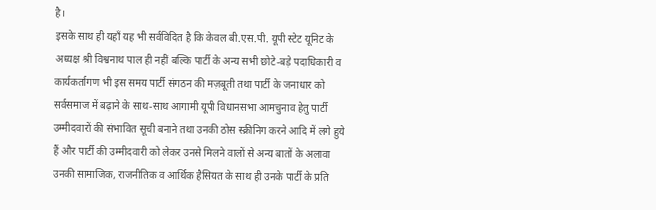है।
इसके साथ ही यहाँ यह भी सर्वविदित है कि केवल बी.एस.पी. यूपी स्टेट यूनिट के अध्यक्ष श्री विश्वनाथ पाल ही नहीं बल्कि पार्टी के अन्य सभी छोटे-बड़े पदाधिकारी व कार्यकर्तागण भी इस समय पार्टी संगठन की मज़बूती तथा पार्टी के जनाधार को सर्वसमाज में बढ़ाने के साथ-साथ आगामी यूपी विधानसभा आमचुनाव हेतु पार्टी उम्मीदवारों की संभावित सूची बनाने तथा उनकी ठोस स्क्रीनिग करने आदि में लगे हुये हैं और पार्टी की उम्मीदवारी को लेकर उनसे मिलने वालों से अन्य बातों के अलावा उनकी सामाजिक, राजनीतिक व आर्थिक हैसियत के साथ ही उनके पार्टी के प्रति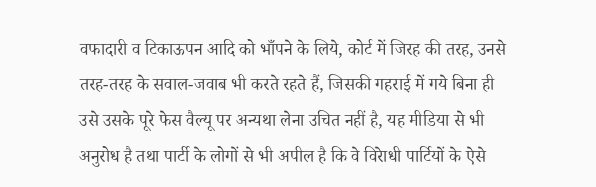वफादारी व टिकाऊपन आदि को भाँपने के लिये, कोर्ट में जिरह की तरह, उनसे तरह-तरह के सवाल-जवाब भी करते रहते हैं, जिसकी गहराई में गये बिना ही उसे उसके पूरे फेस वैल्यू पर अन्यथा लेना उचित नहीं है, यह मीडिया से भी अनुरोध है तथा पार्टी के लोगों से भी अपील है कि वे विरेाधी पार्टियों के ऐसे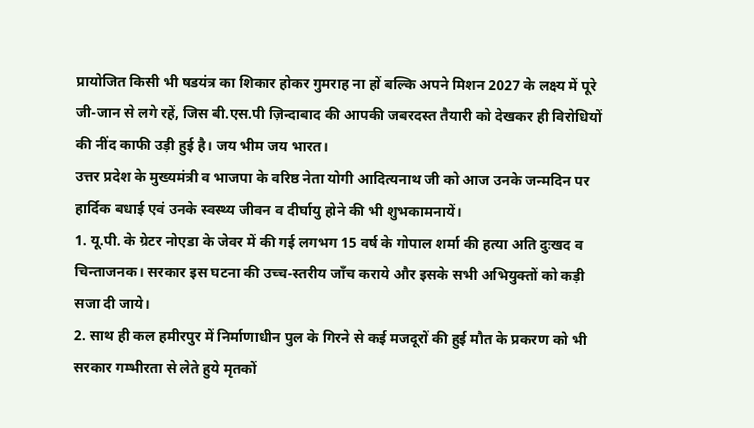प्रायोजित किसी भी षडयंत्र का शिकार होकर गुमराह ना हों बल्कि अपने मिशन 2027 के लक्ष्य में पूरे जी-जान से लगे रहें, जिस बी.एस.पी ज़िन्दाबाद की आपकी जबरदस्त तैयारी को देखकर ही विरोधियों की नींद काफी उड़ी हुई है। जय भीम जय भारत।
उत्तर प्रदेश के मुख्यमंत्री व भाजपा के वरिष्ठ नेता योगी आदित्यनाथ जी को आज उनके जन्मदिन पर हार्दिक बधाई एवं उनके स्वस्थ्य जीवन व दीर्घायु होने की भी शुभकामनायें।
1. यू.पी. के ग्रेटर नोएडा के जेवर में की गई लगभग 15 वर्ष के गोपाल शर्मा की हत्या अति दुःखद व चिन्ताजनक। सरकार इस घटना की उच्च-स्तरीय जाँच कराये और इसके सभी अभियुक्तों को कड़ी सजा दी जाये।
2. साथ ही कल हमीरपुर में निर्माणाधीन पुल के गिरने से कई मजदूरों की हुई मौत के प्रकरण को भी सरकार गम्भीरता से लेते हुये मृतकों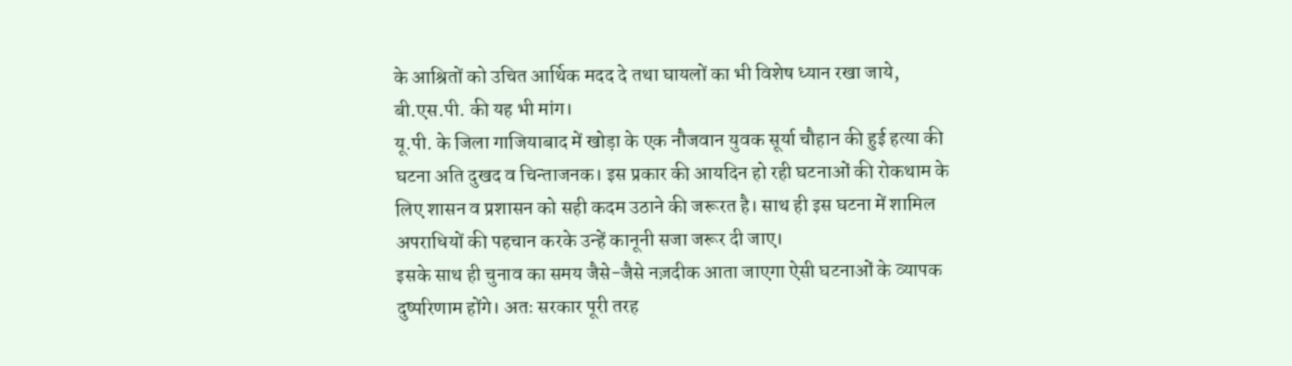के आश्रितों को उचित आर्थिक मदद दे तथा घायलों का भी विशेष ध्यान रखा जाये, बी.एस.पी. की यह भी मांग।
यू.पी. के जिला गाजियाबाद में खोड़ा के एक नौजवान युवक सूर्या चौहान की हुई हत्या की घटना अति दुखद व चिन्ताजनक। इस प्रकार की आयदिन हो रही घटनाओं की रोकथाम के लिए शासन व प्रशासन को सही कदम उठाने की जरूरत है। साथ ही इस घटना में शामिल अपराधियों की पहचान करके उन्हें कानूनी सजा जरूर दी जाए।
इसके साथ ही चुनाव का समय जैसे-जैसे नज़दीक आता जाएगा ऐसी घटनाओं के व्यापक दुष्परिणाम होंगे। अतः सरकार पूरी तरह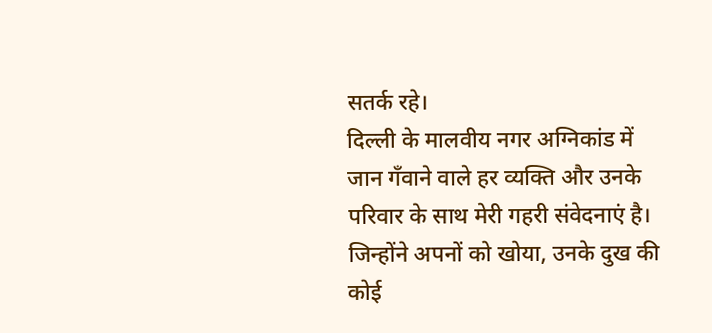सतर्क रहे।
दिल्ली के मालवीय नगर अग्निकांड में जान गँवाने वाले हर व्यक्ति और उनके परिवार के साथ मेरी गहरी संवेदनाएं है। जिन्होंने अपनों को खोया, उनके दुख की कोई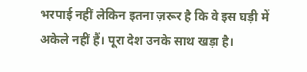भरपाई नहीं लेकिन इतना ज़रूर है कि वे इस घड़ी में अकेले नहीं हैं। पूरा देश उनके साथ खड़ा है।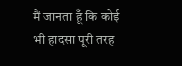मैं जानता हूँ कि कोई भी हादसा पूरी तरह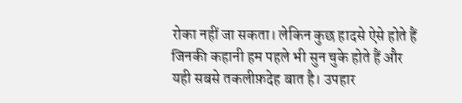रोका नहीं जा सकता। लेकिन कुछ हादसे ऐसे होते हैं जिनकी कहानी हम पहले भी सुन चुके होते हैं और यही सबसे तकलीफ़देह बात है। उपहार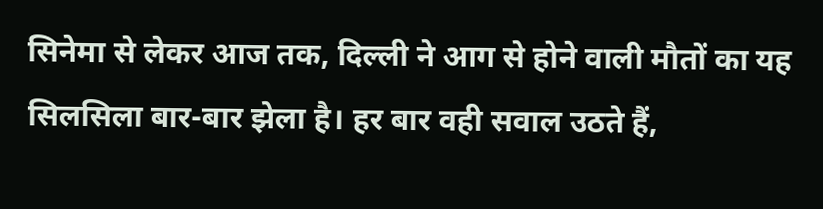सिनेमा से लेकर आज तक, दिल्ली ने आग से होने वाली मौतों का यह सिलसिला बार-बार झेला है। हर बार वही सवाल उठते हैं,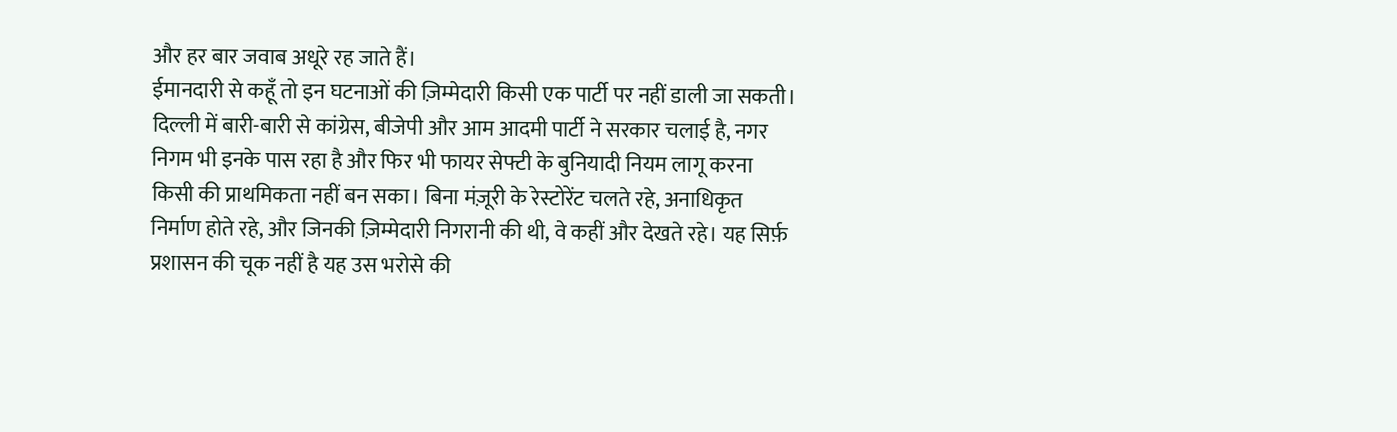और हर बार जवाब अधूरे रह जाते हैं।
ईमानदारी से कहूँ तो इन घटनाओं की ज़िम्मेदारी किसी एक पार्टी पर नहीं डाली जा सकती। दिल्ली में बारी-बारी से कांग्रेस, बीजेपी और आम आदमी पार्टी ने सरकार चलाई है, नगर निगम भी इनके पास रहा है और फिर भी फायर सेफ्टी के बुनियादी नियम लागू करना किसी की प्राथमिकता नहीं बन सका। बिना मंज़ूरी के रेस्टोरेंट चलते रहे, अनाधिकृत निर्माण होते रहे, और जिनकी ज़िम्मेदारी निगरानी की थी, वे कहीं और देखते रहे। यह सिर्फ़ प्रशासन की चूक नहीं है यह उस भरोसे की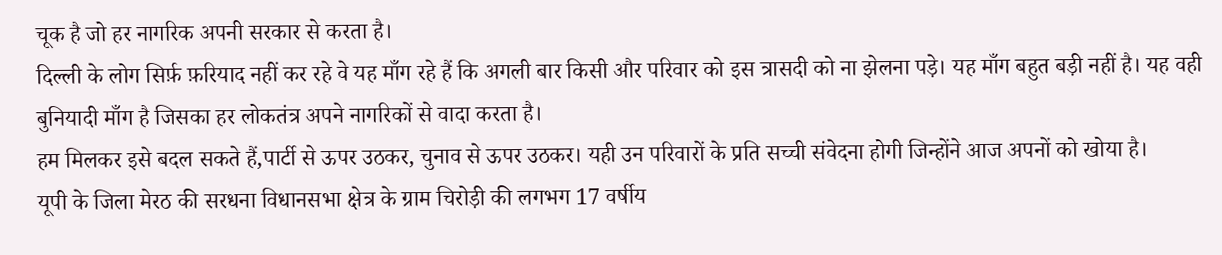चूक है जो हर नागरिक अपनी सरकार से करता है।
दिल्ली के लोग सिर्फ़ फ़रियाद नहीं कर रहे वे यह माँग रहे हैं कि अगली बार किसी और परिवार को इस त्रासदी को ना झेलना पड़े। यह माँग बहुत बड़ी नहीं है। यह वही बुनियादी माँग है जिसका हर लोकतंत्र अपने नागरिकों से वादा करता है।
हम मिलकर इसे बदल सकते हैं,पार्टी से ऊपर उठकर, चुनाव से ऊपर उठकर। यही उन परिवारों के प्रति सच्ची संवेदना होगी जिन्होंने आज अपनों को खोया है।
यूपी के जिला मेरठ की सरधना विधानसभा क्षेत्र के ग्राम चिरोड़ी की लगभग 17 वर्षीय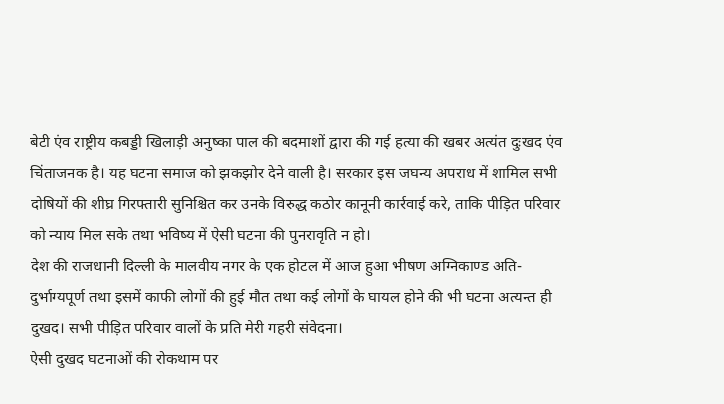बेटी एंव राष्ट्रीय कबड्डी खिलाड़ी अनुष्का पाल की बदमाशों द्वारा की गई हत्या की खबर अत्यंत दुःखद एंव चिंताजनक है। यह घटना समाज को झकझोर देने वाली है। सरकार इस जघन्य अपराध में शामिल सभी दोषियों की शीघ्र गिरफ्तारी सुनिश्चित कर उनके विरुद्ध कठोर कानूनी कार्रवाई करे, ताकि पीड़ित परिवार को न्याय मिल सके तथा भविष्य में ऐसी घटना की पुनरावृति न हो।
देश की राजधानी दिल्ली के मालवीय नगर के एक होटल में आज हुआ भीषण अग्निकाण्ड अति-दुर्भाग्यपूर्ण तथा इसमें काफी लोगों की हुई मौत तथा कई लोगों के घायल होने की भी घटना अत्यन्त ही दुखद। सभी पीड़ित परिवार वालों के प्रति मेरी गहरी संवेदना।
ऐसी दुखद घटनाओं की रोकथाम पर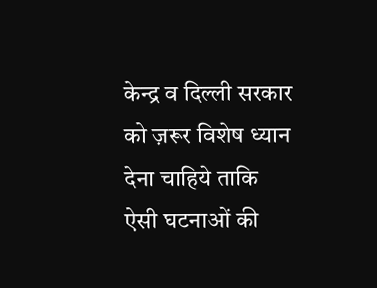केन्द्र व दिल्ली सरकार को ज़रूर विशेष ध्यान देना चाहिये ताकि ऐसी घटनाओं की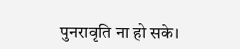पुनरावृति ना हो सके।